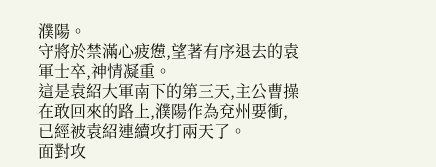濮陽。
守將於禁滿心疲憊,望著有序退去的袁軍士卒,神情凝重。
這是袁紹大軍南下的第三天,主公曹操在敢回來的路上,濮陽作為兗州要衝,已經被袁紹連續攻打兩天了。
面對攻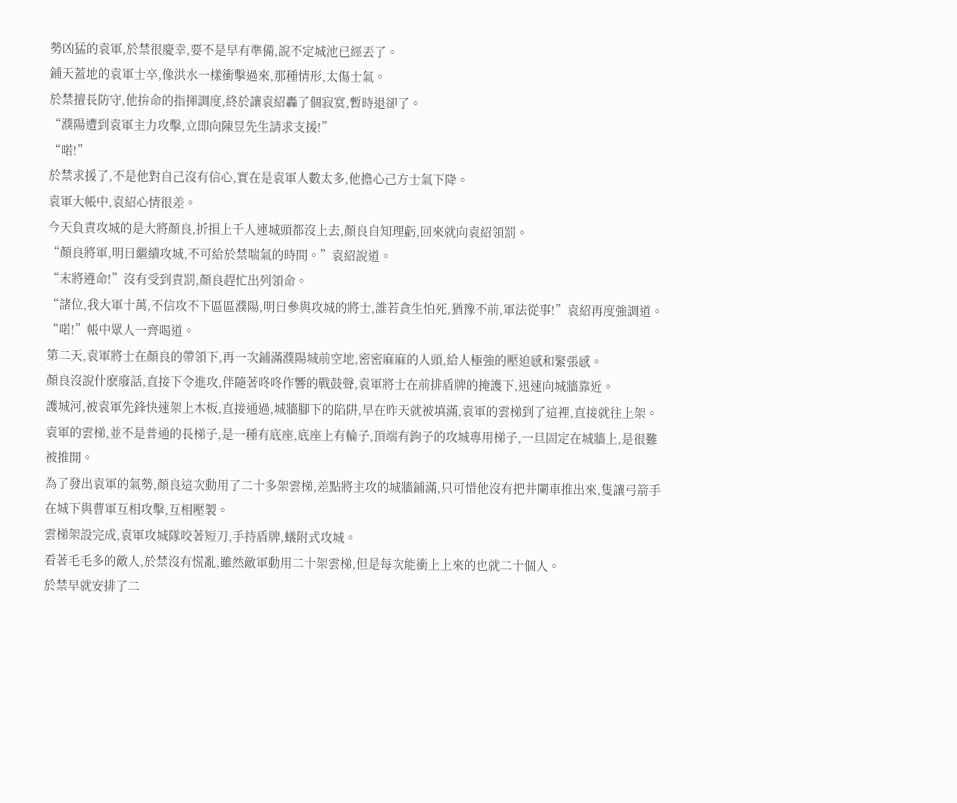勢凶猛的袁軍,於禁很慶幸,要不是早有準備,說不定城池已經丟了。
鋪天蓋地的袁軍士卒,像洪水一樣衝擊過來,那種情形,太傷士氣。
於禁擅長防守,他拚命的指揮調度,終於讓袁紹轟了個寂寞,暫時退卻了。
“濮陽遭到袁軍主力攻擊,立即向陳昱先生請求支援!”
“喏!”
於禁求援了,不是他對自己沒有信心,實在是袁軍人數太多,他擔心己方士氣下降。
袁軍大帳中,袁紹心情很差。
今天負責攻城的是大將顏良,折損上千人連城頭都沒上去,顏良自知理虧,回來就向袁紹領罰。
“顏良將軍,明日繼續攻城,不可給於禁喘氣的時間。”袁紹說道。
“末將遵命!”沒有受到責罰,顏良趕忙出列領命。
“諸位,我大軍十萬,不信攻不下區區濮陽,明日參與攻城的將士,誰若貪生怕死,猶豫不前,軍法從事!”袁紹再度強調道。
“喏!”帳中眾人一齊喝道。
第二天,袁軍將士在顏良的帶領下,再一次鋪滿濮陽城前空地,密密麻麻的人頭,給人極強的壓迫感和緊張感。
顏良沒說什麽廢話,直接下令進攻,伴隨著咚咚作響的戰鼓聲,袁軍將士在前排盾牌的掩護下,迅速向城牆靠近。
護城河,被袁軍先鋒快速架上木板,直接通過,城牆腳下的陷阱,早在昨天就被填滿,袁軍的雲梯到了這裡,直接就往上架。
袁軍的雲梯,並不是普通的長梯子,是一種有底座,底座上有輪子,頂端有鉤子的攻城專用梯子,一旦固定在城牆上,是很難被推開。
為了發出袁軍的氣勢,顏良這次動用了二十多架雲梯,差點將主攻的城牆鋪滿,只可惜他沒有把井闌車推出來,隻讓弓箭手在城下與曹軍互相攻擊,互相壓製。
雲梯架設完成,袁軍攻城隊咬著短刀,手持盾牌,蟻附式攻城。
看著毛毛多的敵人,於禁沒有慌亂,雖然敵軍動用二十架雲梯,但是每次能衝上上來的也就二十個人。
於禁早就安排了二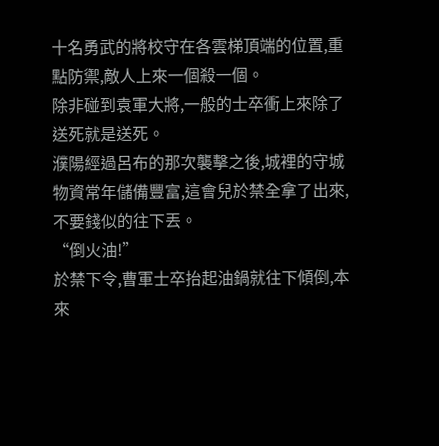十名勇武的將校守在各雲梯頂端的位置,重點防禦,敵人上來一個殺一個。
除非碰到袁軍大將,一般的士卒衝上來除了送死就是送死。
濮陽經過呂布的那次襲擊之後,城裡的守城物資常年儲備豐富,這會兒於禁全拿了出來,不要錢似的往下丟。
“倒火油!”
於禁下令,曹軍士卒抬起油鍋就往下傾倒,本來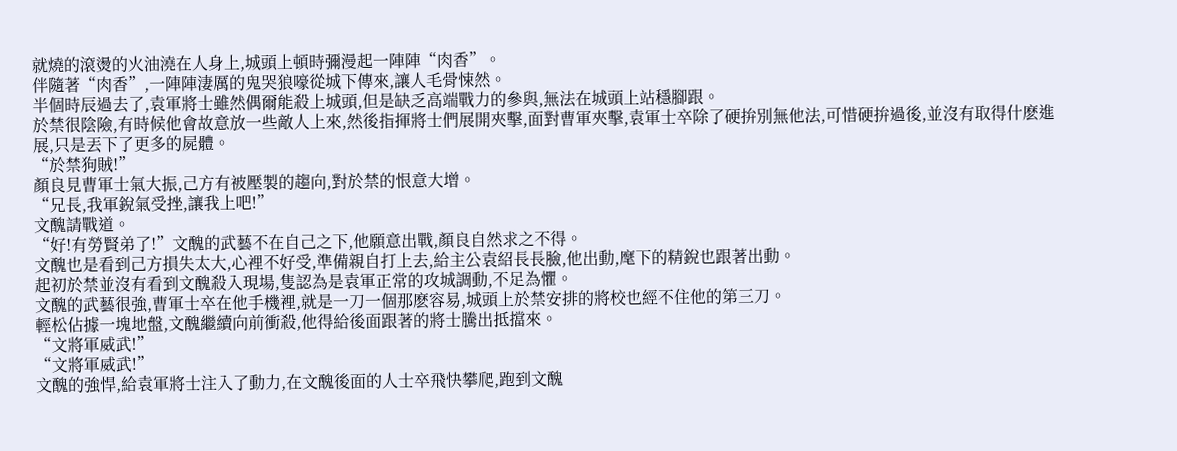就燒的滾燙的火油澆在人身上,城頭上頓時彌漫起一陣陣“肉香”。
伴隨著“肉香”,一陣陣淒厲的鬼哭狼嚎從城下傳來,讓人毛骨悚然。
半個時辰過去了,袁軍將士雖然偶爾能殺上城頭,但是缺乏高端戰力的參與,無法在城頭上站穩腳跟。
於禁很陰險,有時候他會故意放一些敵人上來,然後指揮將士們展開夾擊,面對曹軍夾擊,袁軍士卒除了硬拚別無他法,可惜硬拚過後,並沒有取得什麽進展,只是丟下了更多的屍體。
“於禁狗賊!”
顏良見曹軍士氣大振,己方有被壓製的趨向,對於禁的恨意大增。
“兄長,我軍銳氣受挫,讓我上吧!”
文醜請戰道。
“好!有勞賢弟了!”文醜的武藝不在自己之下,他願意出戰,顏良自然求之不得。
文醜也是看到己方損失太大,心裡不好受,準備親自打上去,給主公袁紹長長臉,他出動,麾下的精銳也跟著出動。
起初於禁並沒有看到文醜殺入現場,隻認為是袁軍正常的攻城調動,不足為懼。
文醜的武藝很強,曹軍士卒在他手機裡,就是一刀一個那麽容易,城頭上於禁安排的將校也經不住他的第三刀。
輕松佔據一塊地盤,文醜繼續向前衝殺,他得給後面跟著的將士騰出抵擋來。
“文將軍威武!”
“文將軍威武!”
文醜的強悍,給袁軍將士注入了動力,在文醜後面的人士卒飛快攀爬,跑到文醜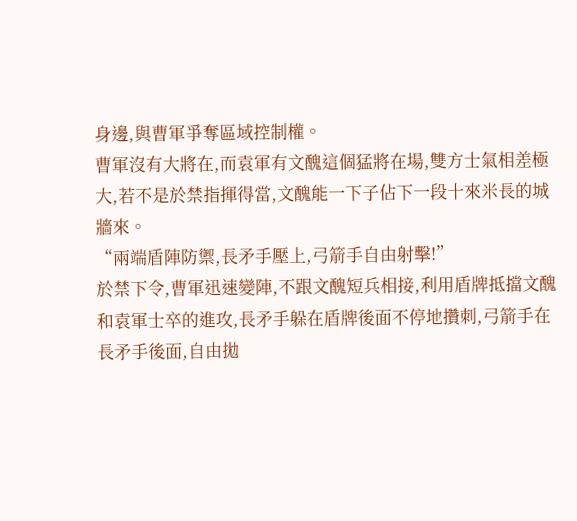身邊,與曹軍爭奪區域控制權。
曹軍沒有大將在,而袁軍有文醜這個猛將在場,雙方士氣相差極大,若不是於禁指揮得當,文醜能一下子佔下一段十來米長的城牆來。
“兩端盾陣防禦,長矛手壓上,弓箭手自由射擊!”
於禁下令,曹軍迅速變陣,不跟文醜短兵相接,利用盾牌抵擋文醜和袁軍士卒的進攻,長矛手躲在盾牌後面不停地攢刺,弓箭手在長矛手後面,自由拋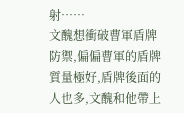射……
文醜想衝破曹軍盾牌防禦,偏偏曹軍的盾牌質量極好,盾牌後面的人也多,文醜和他帶上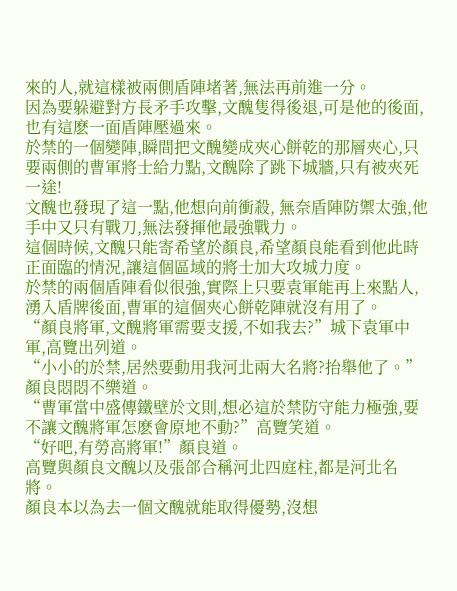來的人,就這樣被兩側盾陣堵著,無法再前進一分。
因為要躲避對方長矛手攻擊,文醜隻得後退,可是他的後面,也有這麽一面盾陣壓過來。
於禁的一個變陣,瞬間把文醜變成夾心餅乾的那層夾心,只要兩側的曹軍將士給力點,文醜除了跳下城牆,只有被夾死一途!
文醜也發現了這一點,他想向前衝殺, 無奈盾陣防禦太強,他手中又只有戰刀,無法發揮他最強戰力。
這個時候,文醜只能寄希望於顏良,希望顏良能看到他此時正面臨的情況,讓這個區域的將士加大攻城力度。
於禁的兩個盾陣看似很強,實際上只要袁軍能再上來點人,湧入盾牌後面,曹軍的這個夾心餅乾陣就沒有用了。
“顏良將軍,文醜將軍需要支援,不如我去?”城下袁軍中軍,高覽出列道。
“小小的於禁,居然要動用我河北兩大名將?抬舉他了。”顏良悶悶不樂道。
“曹軍當中盛傳鐵壁於文則,想必這於禁防守能力極強,要不讓文醜將軍怎麽會原地不動?”高覽笑道。
“好吧,有勞高將軍!”顏良道。
高覽與顏良文醜以及張郃合稱河北四庭柱,都是河北名將。
顏良本以為去一個文醜就能取得優勢,沒想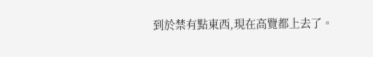到於禁有點東西,現在高覽都上去了。